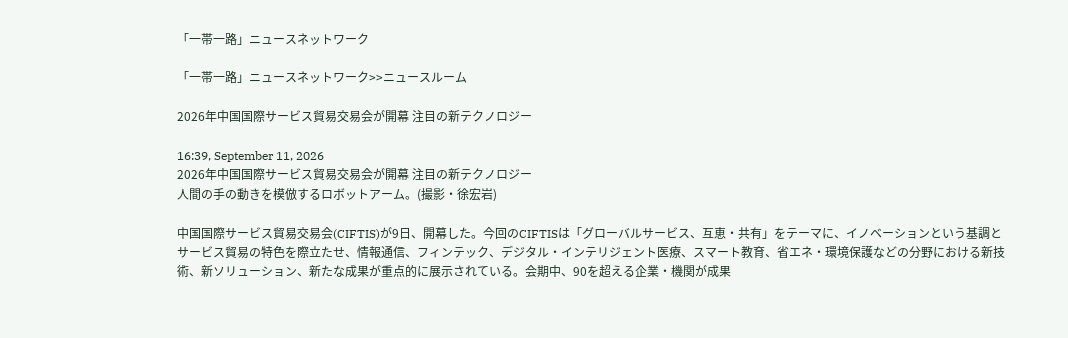「一帯一路」ニュースネットワーク

「一帯一路」ニュースネットワーク>>ニュースルーム

2026年中国国際サービス貿易交易会が開幕 注目の新テクノロジー

16:39, September 11, 2026
2026年中国国際サービス貿易交易会が開幕 注目の新テクノロジー
人間の手の動きを模倣するロボットアーム。(撮影・徐宏岩)

中国国際サービス貿易交易会(CIFTIS)が9日、開幕した。今回のCIFTISは「グローバルサービス、互恵・共有」をテーマに、イノベーションという基調とサービス貿易の特色を際立たせ、情報通信、フィンテック、デジタル・インテリジェント医療、スマート教育、省エネ・環境保護などの分野における新技術、新ソリューション、新たな成果が重点的に展示されている。会期中、90を超える企業・機関が成果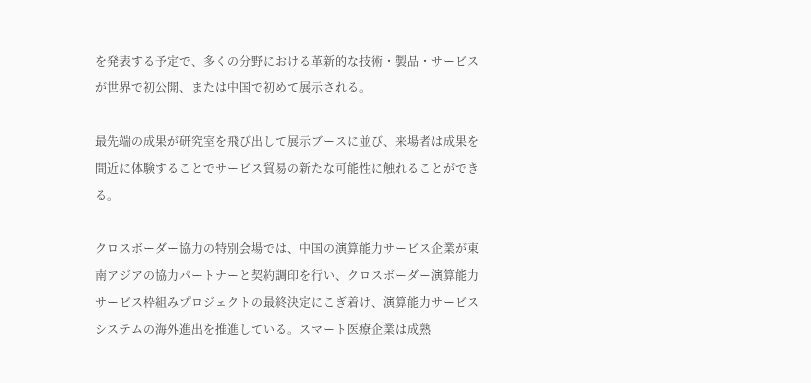を発表する予定で、多くの分野における革新的な技術・製品・サービスが世界で初公開、または中国で初めて展示される。

最先端の成果が研究室を飛び出して展示ブースに並び、来場者は成果を間近に体験することでサービス貿易の新たな可能性に触れることができる。

クロスボーダー協力の特別会場では、中国の演算能力サービス企業が東南アジアの協力パートナーと契約調印を行い、クロスボーダー演算能力サービス枠組みプロジェクトの最終決定にこぎ着け、演算能力サービスシステムの海外進出を推進している。スマート医療企業は成熟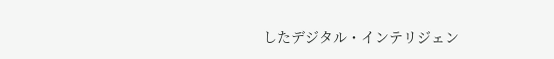したデジタル・インテリジェン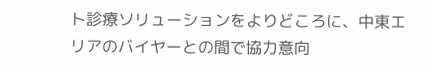ト診療ソリューションをよりどころに、中東エリアのバイヤーとの間で協力意向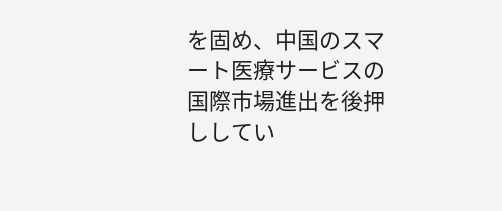を固め、中国のスマート医療サービスの国際市場進出を後押ししてい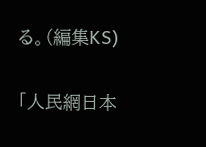る。(編集KS)

「人民網日本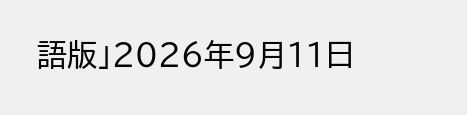語版」2026年9月11日